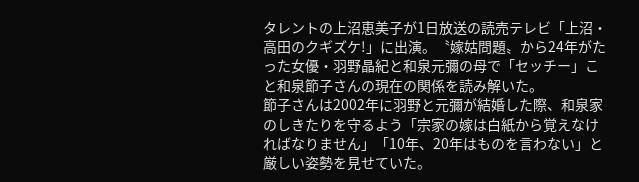タレントの上沼恵美子が1日放送の読売テレビ「上沼・高田のクギズケ!」に出演。〝嫁姑問題〟から24年がたった女優・羽野晶紀と和泉元彌の母で「セッチー」こと和泉節子さんの現在の関係を読み解いた。
節子さんは2002年に羽野と元彌が結婚した際、和泉家のしきたりを守るよう「宗家の嫁は白紙から覚えなければなりません」「10年、20年はものを言わない」と厳しい姿勢を見せていた。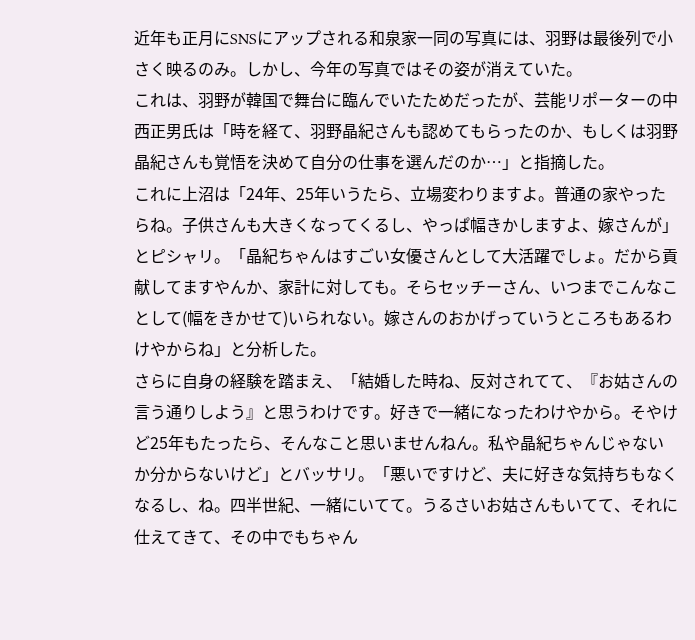近年も正月にSNSにアップされる和泉家一同の写真には、羽野は最後列で小さく映るのみ。しかし、今年の写真ではその姿が消えていた。
これは、羽野が韓国で舞台に臨んでいたためだったが、芸能リポーターの中西正男氏は「時を経て、羽野晶紀さんも認めてもらったのか、もしくは羽野晶紀さんも覚悟を決めて自分の仕事を選んだのか…」と指摘した。
これに上沼は「24年、25年いうたら、立場変わりますよ。普通の家やったらね。子供さんも大きくなってくるし、やっぱ幅きかしますよ、嫁さんが」とピシャリ。「晶紀ちゃんはすごい女優さんとして大活躍でしょ。だから貢献してますやんか、家計に対しても。そらセッチーさん、いつまでこんなことして(幅をきかせて)いられない。嫁さんのおかげっていうところもあるわけやからね」と分析した。
さらに自身の経験を踏まえ、「結婚した時ね、反対されてて、『お姑さんの言う通りしよう』と思うわけです。好きで一緒になったわけやから。そやけど25年もたったら、そんなこと思いませんねん。私や晶紀ちゃんじゃないか分からないけど」とバッサリ。「悪いですけど、夫に好きな気持ちもなくなるし、ね。四半世紀、一緒にいてて。うるさいお姑さんもいてて、それに仕えてきて、その中でもちゃん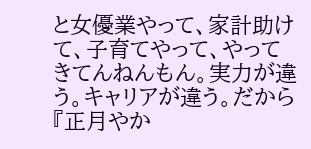と女優業やって、家計助けて、子育てやって、やってきてんねんもん。実力が違う。キャリアが違う。だから『正月やか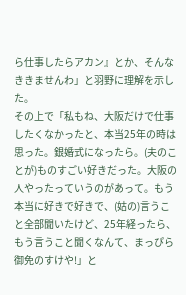ら仕事したらアカン』とか、そんなききませんわ」と羽野に理解を示した。
その上で「私もね、大阪だけで仕事したくなかったと、本当25年の時は思った。銀婚式になったら。(夫のことが)ものすごい好きだった。大阪の人やったっていうのがあって。もう本当に好きで好きで、(姑の)言うこと全部聞いたけど、25年経ったら、もう言うこと聞くなんて、まっぴら御免のすけや!」と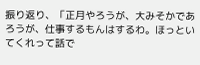振り返り、「正月やろうが、大みそかであろうが、仕事するもんはするわ。ほっといてくれって話で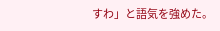すわ」と語気を強めた。